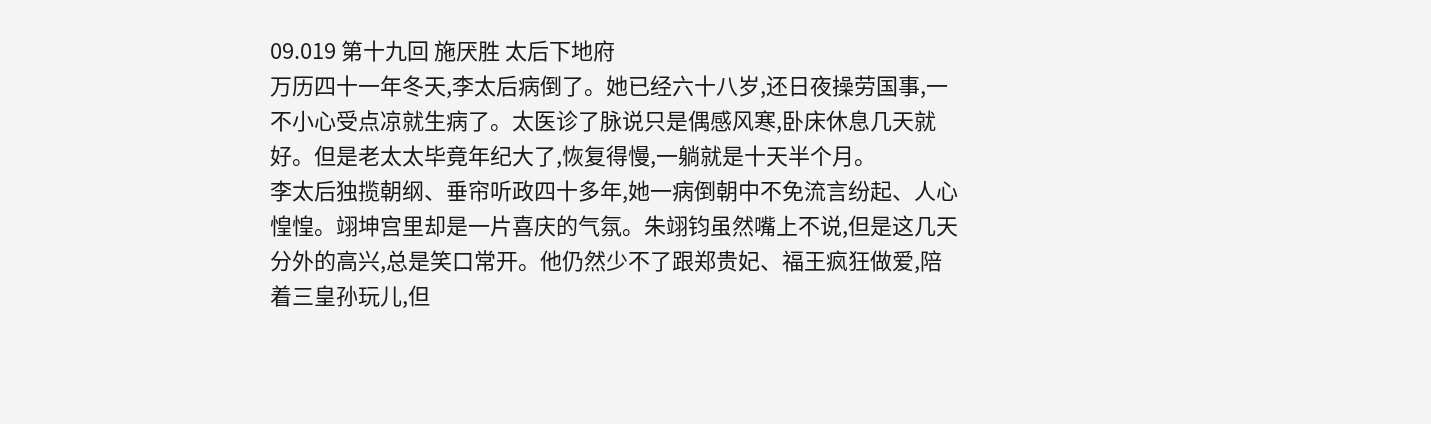09.019 第十九回 施厌胜 太后下地府
万历四十一年冬天,李太后病倒了。她已经六十八岁,还日夜操劳国事,一不小心受点凉就生病了。太医诊了脉说只是偶感风寒,卧床休息几天就好。但是老太太毕竟年纪大了,恢复得慢,一躺就是十天半个月。
李太后独揽朝纲、垂帘听政四十多年,她一病倒朝中不免流言纷起、人心惶惶。翊坤宫里却是一片喜庆的气氛。朱翊钧虽然嘴上不说,但是这几天分外的高兴,总是笑口常开。他仍然少不了跟郑贵妃、福王疯狂做爱,陪着三皇孙玩儿,但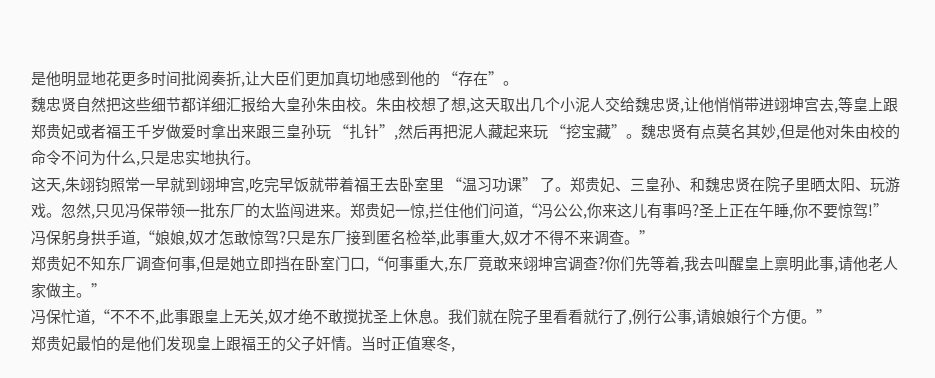是他明显地花更多时间批阅奏折,让大臣们更加真切地感到他的 “存在”。
魏忠贤自然把这些细节都详细汇报给大皇孙朱由校。朱由校想了想,这天取出几个小泥人交给魏忠贤,让他悄悄带进翊坤宫去,等皇上跟郑贵妃或者福王千岁做爱时拿出来跟三皇孙玩 “扎针”,然后再把泥人藏起来玩 “挖宝藏”。魏忠贤有点莫名其妙,但是他对朱由校的命令不问为什么,只是忠实地执行。
这天,朱翊钧照常一早就到翊坤宫,吃完早饭就带着福王去卧室里 “温习功课” 了。郑贵妃、三皇孙、和魏忠贤在院子里晒太阳、玩游戏。忽然,只见冯保带领一批东厂的太监闯进来。郑贵妃一惊,拦住他们问道,“冯公公,你来这儿有事吗?圣上正在午睡,你不要惊驾!”
冯保躬身拱手道,“娘娘,奴才怎敢惊驾?只是东厂接到匿名检举,此事重大,奴才不得不来调查。”
郑贵妃不知东厂调查何事,但是她立即挡在卧室门口,“何事重大,东厂竟敢来翊坤宫调查?你们先等着,我去叫醒皇上禀明此事,请他老人家做主。”
冯保忙道,“不不不,此事跟皇上无关,奴才绝不敢搅扰圣上休息。我们就在院子里看看就行了,例行公事,请娘娘行个方便。”
郑贵妃最怕的是他们发现皇上跟福王的父子奸情。当时正值寒冬,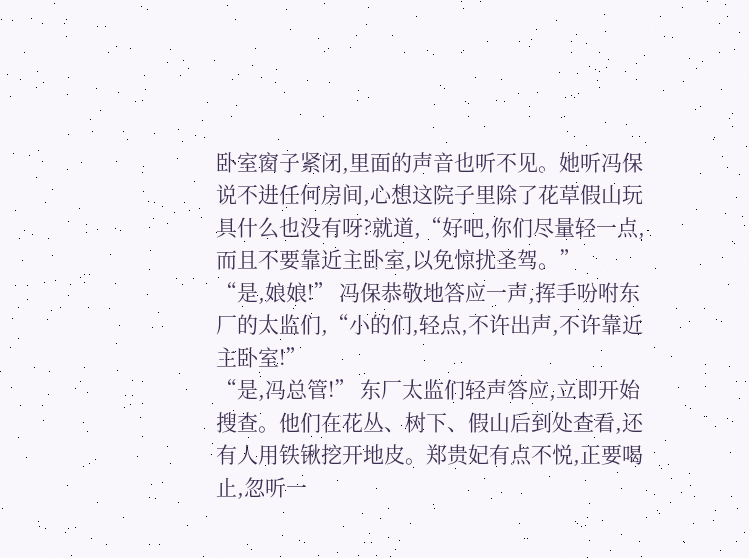卧室窗子紧闭,里面的声音也听不见。她听冯保说不进任何房间,心想这院子里除了花草假山玩具什么也没有呀?就道,“好吧,你们尽量轻一点,而且不要靠近主卧室,以免惊扰圣驾。”
“是,娘娘!” 冯保恭敬地答应一声,挥手吩咐东厂的太监们,“小的们,轻点,不许出声,不许靠近主卧室!”
“是,冯总管!” 东厂太监们轻声答应,立即开始搜查。他们在花丛、树下、假山后到处查看,还有人用铁锹挖开地皮。郑贵妃有点不悦,正要喝止,忽听一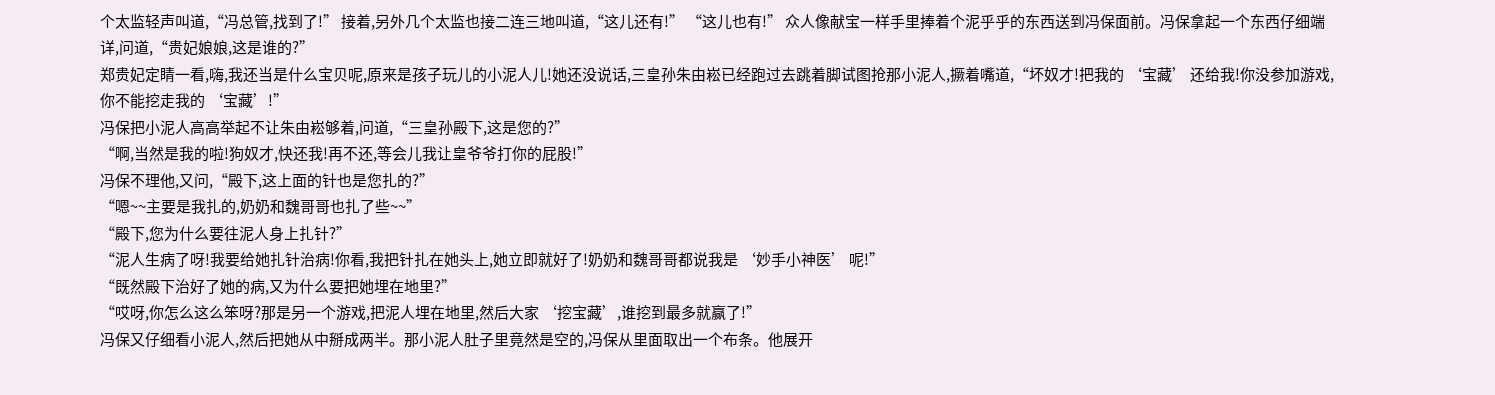个太监轻声叫道,“冯总管,找到了!” 接着,另外几个太监也接二连三地叫道,“这儿还有!” “这儿也有!” 众人像献宝一样手里捧着个泥乎乎的东西送到冯保面前。冯保拿起一个东西仔细端详,问道,“贵妃娘娘,这是谁的?”
郑贵妃定睛一看,嗨,我还当是什么宝贝呢,原来是孩子玩儿的小泥人儿!她还没说话,三皇孙朱由崧已经跑过去跳着脚试图抢那小泥人,撅着嘴道,“坏奴才!把我的 ‘宝藏’ 还给我!你没参加游戏,你不能挖走我的 ‘宝藏’!”
冯保把小泥人高高举起不让朱由崧够着,问道,“三皇孙殿下,这是您的?”
“啊,当然是我的啦!狗奴才,快还我!再不还,等会儿我让皇爷爷打你的屁股!”
冯保不理他,又问,“殿下,这上面的针也是您扎的?”
“嗯~~主要是我扎的,奶奶和魏哥哥也扎了些~~”
“殿下,您为什么要往泥人身上扎针?”
“泥人生病了呀!我要给她扎针治病!你看,我把针扎在她头上,她立即就好了!奶奶和魏哥哥都说我是 ‘妙手小神医’ 呢!”
“既然殿下治好了她的病,又为什么要把她埋在地里?”
“哎呀,你怎么这么笨呀?那是另一个游戏,把泥人埋在地里,然后大家 ‘挖宝藏’,谁挖到最多就赢了!”
冯保又仔细看小泥人,然后把她从中掰成两半。那小泥人肚子里竟然是空的,冯保从里面取出一个布条。他展开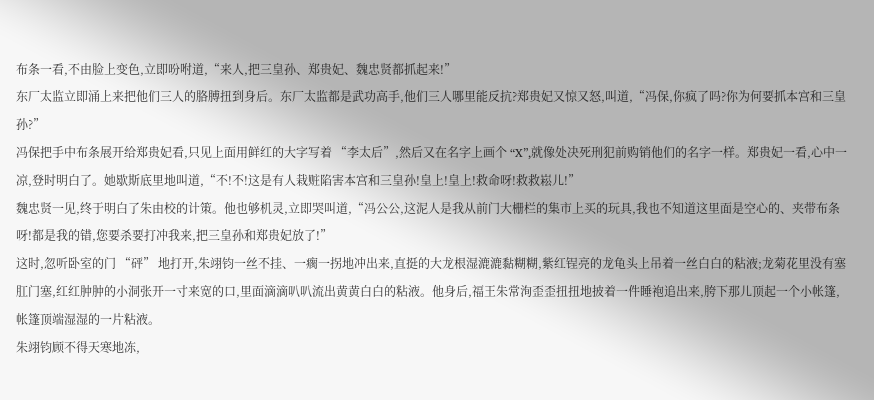布条一看,不由脸上变色,立即吩咐道,“来人,把三皇孙、郑贵妃、魏忠贤都抓起来!”
东厂太监立即涌上来把他们三人的胳膊扭到身后。东厂太监都是武功高手,他们三人哪里能反抗?郑贵妃又惊又怒,叫道,“冯保,你疯了吗?你为何要抓本宫和三皇孙?”
冯保把手中布条展开给郑贵妃看,只见上面用鲜红的大字写着 “李太后”,然后又在名字上画个 “X”,就像处决死刑犯前购销他们的名字一样。郑贵妃一看,心中一凉,登时明白了。她歇斯底里地叫道,“不!不!这是有人栽赃陷害本宫和三皇孙!皇上!皇上!救命呀!救救崧儿!”
魏忠贤一见,终于明白了朱由校的计策。他也够机灵,立即哭叫道,“冯公公,这泥人是我从前门大栅栏的集市上买的玩具,我也不知道这里面是空心的、夹带布条呀!都是我的错,您要杀要打冲我来,把三皇孙和郑贵妃放了!”
这时,忽听卧室的门 “砰” 地打开,朱翊钧一丝不挂、一瘸一拐地冲出来,直挺的大龙根湿漉漉黏糊糊,紫红锃亮的龙龟头上吊着一丝白白的粘液;龙菊花里没有塞肛门塞,红红肿肿的小洞张开一寸来宽的口,里面滴滴叭叭流出黄黄白白的粘液。他身后,福王朱常洵歪歪扭扭地披着一件睡袍追出来,胯下那儿顶起一个小帐篷,帐篷顶端湿湿的一片粘液。
朱翊钧顾不得天寒地冻,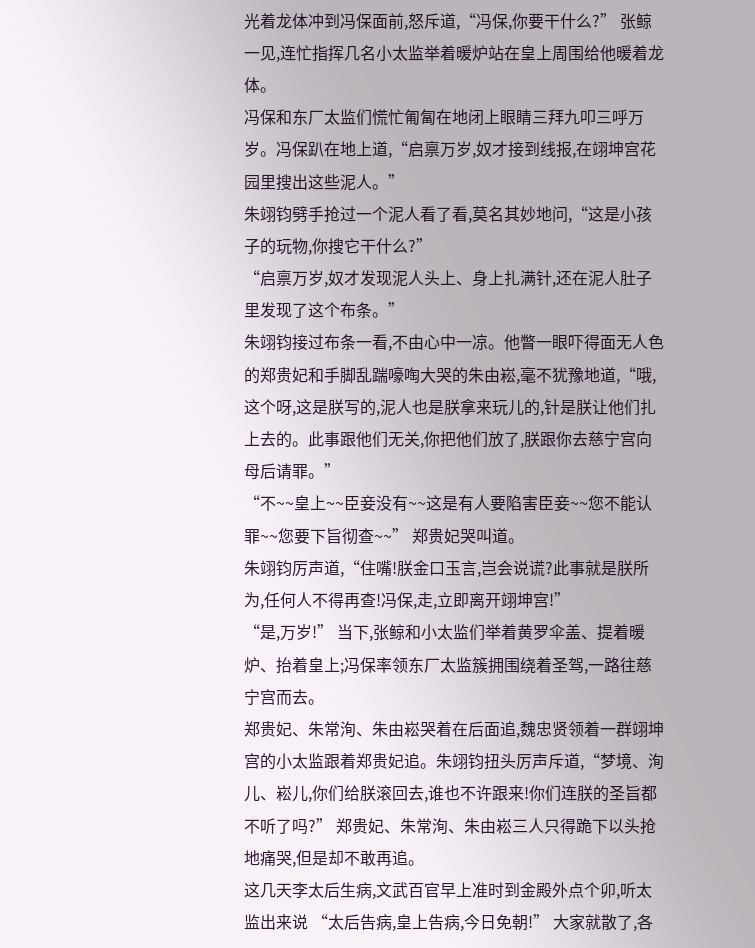光着龙体冲到冯保面前,怒斥道,“冯保,你要干什么?” 张鲸一见,连忙指挥几名小太监举着暖炉站在皇上周围给他暖着龙体。
冯保和东厂太监们慌忙匍匐在地闭上眼睛三拜九叩三呼万岁。冯保趴在地上道,“启禀万岁,奴才接到线报,在翊坤宫花园里搜出这些泥人。”
朱翊钧劈手抢过一个泥人看了看,莫名其妙地问,“这是小孩子的玩物,你搜它干什么?”
“启禀万岁,奴才发现泥人头上、身上扎满针,还在泥人肚子里发现了这个布条。”
朱翊钧接过布条一看,不由心中一凉。他瞥一眼吓得面无人色的郑贵妃和手脚乱踹嚎啕大哭的朱由崧,毫不犹豫地道,“哦,这个呀,这是朕写的,泥人也是朕拿来玩儿的,针是朕让他们扎上去的。此事跟他们无关,你把他们放了,朕跟你去慈宁宫向母后请罪。”
“不~~皇上~~臣妾没有~~这是有人要陷害臣妾~~您不能认罪~~您要下旨彻查~~” 郑贵妃哭叫道。
朱翊钧厉声道,“住嘴!朕金口玉言,岂会说谎?此事就是朕所为,任何人不得再查!冯保,走,立即离开翊坤宫!”
“是,万岁!” 当下,张鲸和小太监们举着黄罗伞盖、提着暖炉、抬着皇上;冯保率领东厂太监簇拥围绕着圣驾,一路往慈宁宫而去。
郑贵妃、朱常洵、朱由崧哭着在后面追,魏忠贤领着一群翊坤宫的小太监跟着郑贵妃追。朱翊钧扭头厉声斥道,“梦境、洵儿、崧儿,你们给朕滚回去,谁也不许跟来!你们连朕的圣旨都不听了吗?” 郑贵妃、朱常洵、朱由崧三人只得跪下以头抢地痛哭,但是却不敢再追。
这几天李太后生病,文武百官早上准时到金殿外点个卯,听太监出来说 “太后告病,皇上告病,今日免朝!” 大家就散了,各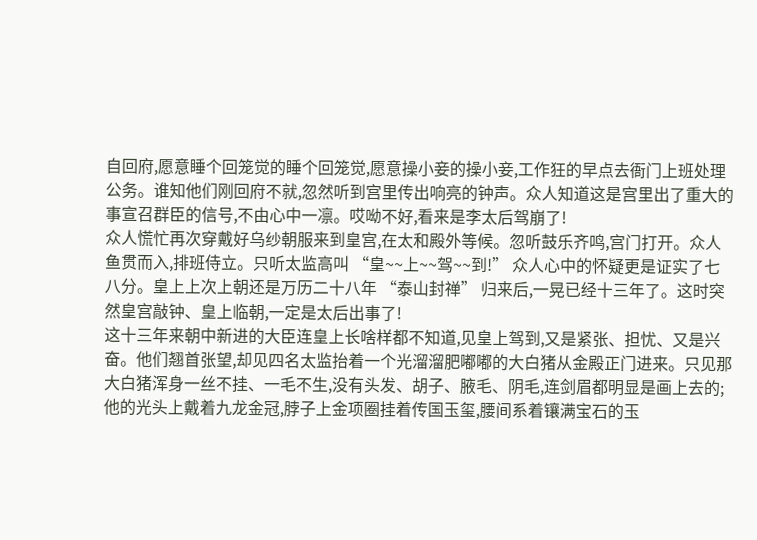自回府,愿意睡个回笼觉的睡个回笼觉,愿意操小妾的操小妾,工作狂的早点去衙门上班处理公务。谁知他们刚回府不就,忽然听到宫里传出响亮的钟声。众人知道这是宫里出了重大的事宣召群臣的信号,不由心中一凛。哎呦不好,看来是李太后驾崩了!
众人慌忙再次穿戴好乌纱朝服来到皇宫,在太和殿外等候。忽听鼓乐齐鸣,宫门打开。众人鱼贯而入,排班侍立。只听太监高叫 “皇~~上~~驾~~到!” 众人心中的怀疑更是证实了七八分。皇上上次上朝还是万历二十八年 “泰山封禅” 归来后,一晃已经十三年了。这时突然皇宫敲钟、皇上临朝,一定是太后出事了!
这十三年来朝中新进的大臣连皇上长啥样都不知道,见皇上驾到,又是紧张、担忧、又是兴奋。他们翘首张望,却见四名太监抬着一个光溜溜肥嘟嘟的大白猪从金殿正门进来。只见那大白猪浑身一丝不挂、一毛不生,没有头发、胡子、腋毛、阴毛,连剑眉都明显是画上去的;他的光头上戴着九龙金冠,脖子上金项圈挂着传国玉玺,腰间系着镶满宝石的玉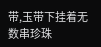带,玉带下挂着无数串珍珠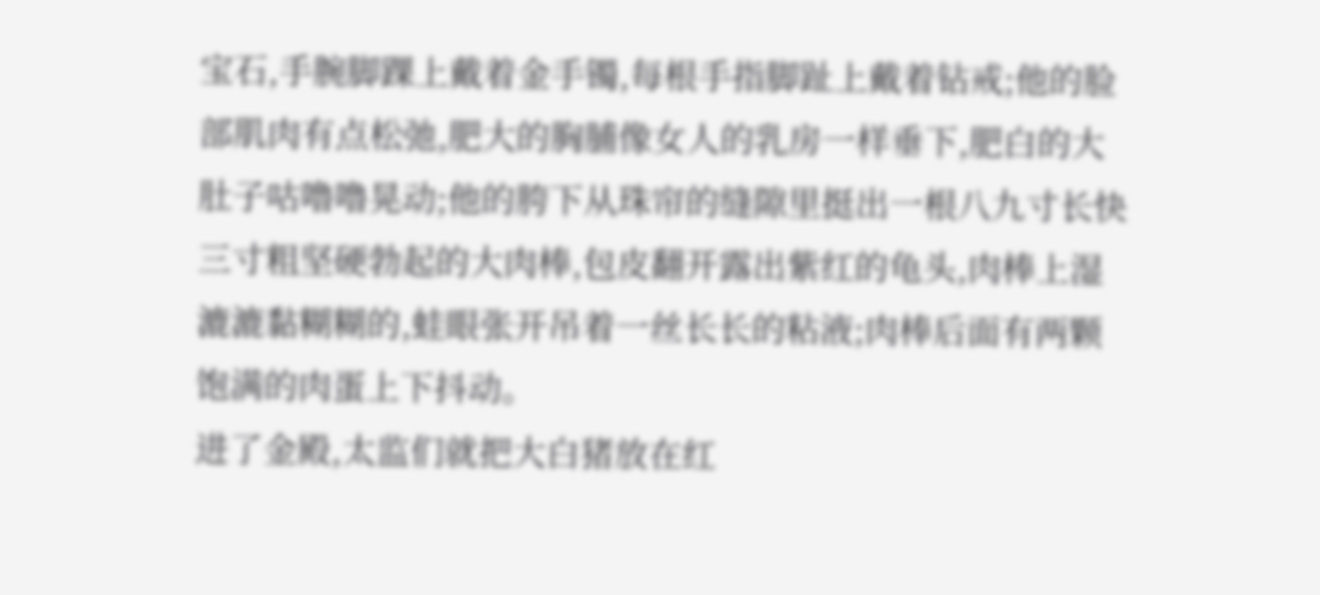宝石,手腕脚踝上戴着金手镯,每根手指脚趾上戴着钻戒;他的脸部肌肉有点松弛,肥大的胸脯像女人的乳房一样垂下,肥白的大肚子咕噜噜晃动;他的胯下从珠帘的缝隙里挺出一根八九寸长快三寸粗坚硬勃起的大肉棒,包皮翻开露出紫红的龟头,肉棒上湿漉漉黏糊糊的,蛙眼张开吊着一丝长长的粘液;肉棒后面有两颗饱满的肉蛋上下抖动。
进了金殿,太监们就把大白猪放在红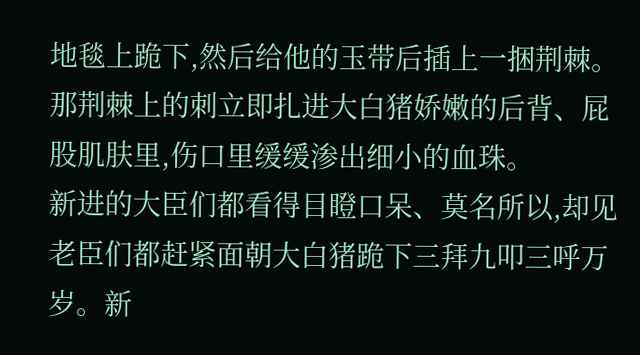地毯上跪下,然后给他的玉带后插上一捆荆棘。那荆棘上的刺立即扎进大白猪娇嫩的后背、屁股肌肤里,伤口里缓缓渗出细小的血珠。
新进的大臣们都看得目瞪口呆、莫名所以,却见老臣们都赶紧面朝大白猪跪下三拜九叩三呼万岁。新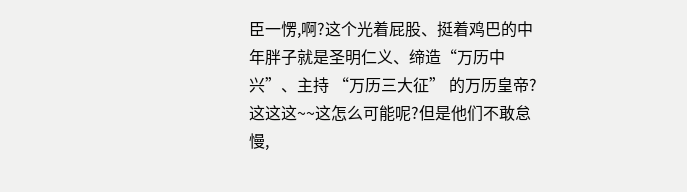臣一愣,啊?这个光着屁股、挺着鸡巴的中年胖子就是圣明仁义、缔造“万历中兴”、主持 “万历三大征” 的万历皇帝?这这这~~这怎么可能呢?但是他们不敢怠慢,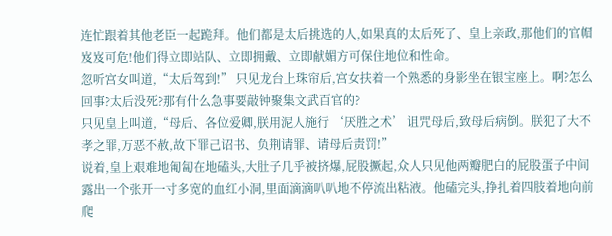连忙跟着其他老臣一起跪拜。他们都是太后挑选的人,如果真的太后死了、皇上亲政,那他们的官帽岌岌可危!他们得立即站队、立即拥戴、立即献媚方可保住地位和性命。
忽听宫女叫道,“太后驾到!” 只见龙台上珠帘后,宫女扶着一个熟悉的身影坐在银宝座上。啊?怎么回事?太后没死?那有什么急事要敲钟聚集文武百官的?
只见皇上叫道,“母后、各位爱卿,朕用泥人施行 ‘厌胜之术’ 诅咒母后,致母后病倒。朕犯了大不孝之罪,万恶不赦,故下罪己诏书、负荆请罪、请母后责罚!”
说着,皇上艰难地匍匐在地磕头,大肚子几乎被挤爆,屁股撅起,众人只见他两瓣肥白的屁股蛋子中间露出一个张开一寸多宽的血红小洞,里面滴滴叭叭地不停流出粘液。他磕完头,挣扎着四肢着地向前爬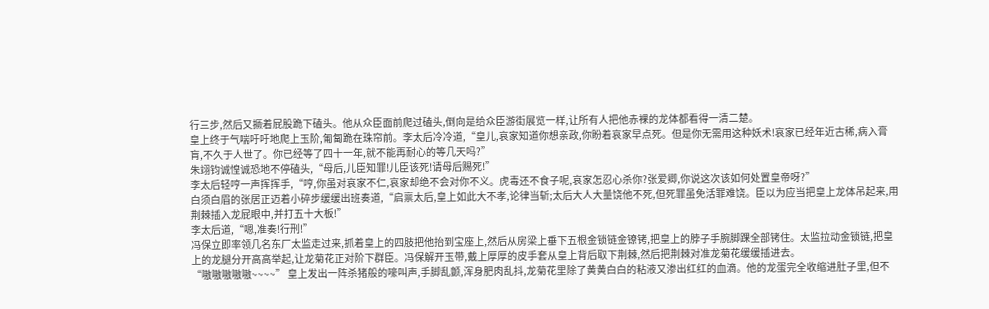行三步,然后又撅着屁股跪下磕头。他从众臣面前爬过磕头,倒向是给众臣游街展览一样,让所有人把他赤裸的龙体都看得一清二楚。
皇上终于气喘吁吁地爬上玉阶,匍匐跪在珠帘前。李太后冷冷道,“皇儿,哀家知道你想亲政,你盼着哀家早点死。但是你无需用这种妖术!哀家已经年近古稀,病入膏肓,不久于人世了。你已经等了四十一年,就不能再耐心的等几天吗?”
朱翊钧诚惶诚恐地不停磕头,“母后,儿臣知罪!儿臣该死!请母后赐死!”
李太后轻哼一声挥挥手,“哼,你虽对哀家不仁,哀家却绝不会对你不义。虎毒还不食子呢,哀家怎忍心杀你?张爱卿,你说这次该如何处置皇帝呀?”
白须白眉的张居正迈着小碎步缓缓出班奏道,“启禀太后,皇上如此大不孝,论律当斩;太后大人大量饶他不死,但死罪虽免活罪难饶。臣以为应当把皇上龙体吊起来,用荆棘插入龙屁眼中,并打五十大板!”
李太后道,“嗯,准奏!行刑!”
冯保立即率领几名东厂太监走过来,抓着皇上的四肢把他抬到宝座上,然后从房梁上垂下五根金锁链金镣铐,把皇上的脖子手腕脚踝全部铐住。太监拉动金锁链,把皇上的龙腿分开高高举起,让龙菊花正对阶下群臣。冯保解开玉带,戴上厚厚的皮手套从皇上背后取下荆棘,然后把荆棘对准龙菊花缓缓插进去。
“嗷嗷嗷嗷嗷~~~~” 皇上发出一阵杀猪般的嚎叫声,手脚乱颤,浑身肥肉乱抖,龙菊花里除了黄黄白白的粘液又渗出红红的血滴。他的龙蛋完全收缩进肚子里,但不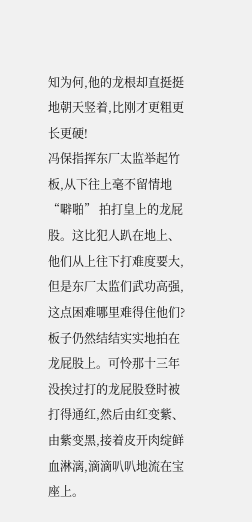知为何,他的龙根却直挺挺地朝天竖着,比刚才更粗更长更硬!
冯保指挥东厂太监举起竹板,从下往上毫不留情地 “噼啪” 拍打皇上的龙屁股。这比犯人趴在地上、他们从上往下打难度要大,但是东厂太监们武功高强,这点困难哪里难得住他们?板子仍然结结实实地拍在龙屁股上。可怜那十三年没挨过打的龙屁股登时被打得通红,然后由红变紫、由紫变黑,接着皮开肉绽鲜血淋漓,滴滴叭叭地流在宝座上。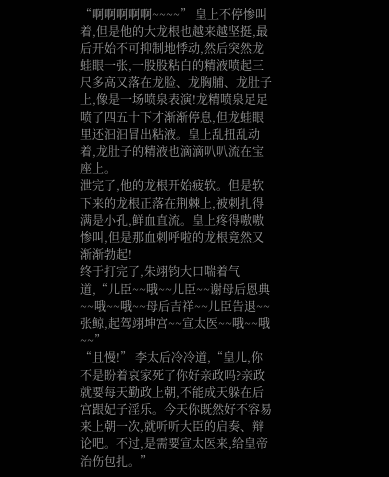“啊啊啊啊啊~~~~” 皇上不停惨叫着,但是他的大龙根也越来越坚挺,最后开始不可抑制地悸动,然后突然龙蛙眼一张,一股股粘白的精液喷起三尺多高又落在龙脸、龙胸脯、龙肚子上,像是一场喷泉表演!龙精喷泉足足喷了四五十下才渐渐停息,但龙蛙眼里还汩汩冒出粘液。皇上乱扭乱动着,龙肚子的精液也滴滴叭叭流在宝座上。
泄完了,他的龙根开始疲软。但是软下来的龙根正落在荆棘上,被刺扎得满是小孔,鲜血直流。皇上疼得嗷嗷惨叫,但是那血刺呼啦的龙根竟然又渐渐勃起!
终于打完了,朱翊钧大口喘着气道,“儿臣~~哦~~儿臣~~谢母后恩典~~哦~~哦~~母后吉祥~~儿臣告退~~张鲸,起驾翊坤宫~~宣太医~~哦~~哦~~”
“且慢!” 李太后冷冷道,“皇儿,你不是盼着哀家死了你好亲政吗?亲政就要每天勤政上朝,不能成天躲在后宫跟妃子淫乐。今天你既然好不容易来上朝一次,就听听大臣的启奏、辩论吧。不过,是需要宣太医来,给皇帝治伤包扎。”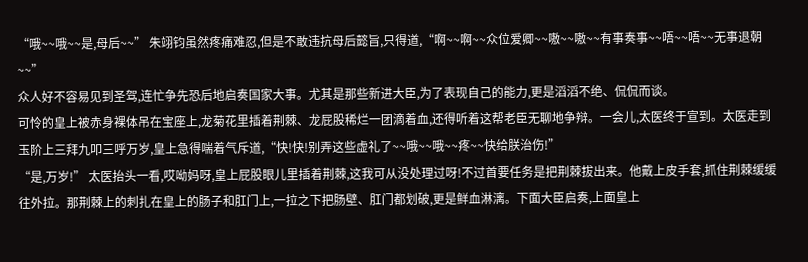“哦~~哦~~是,母后~~” 朱翊钧虽然疼痛难忍,但是不敢违抗母后懿旨,只得道,“啊~~啊~~众位爱卿~~嗷~~嗷~~有事奏事~~唔~~唔~~无事退朝~~”
众人好不容易见到圣驾,连忙争先恐后地启奏国家大事。尤其是那些新进大臣,为了表现自己的能力,更是滔滔不绝、侃侃而谈。
可怜的皇上被赤身裸体吊在宝座上,龙菊花里插着荆棘、龙屁股稀烂一团滴着血,还得听着这帮老臣无聊地争辩。一会儿,太医终于宣到。太医走到玉阶上三拜九叩三呼万岁,皇上急得喘着气斥道,“快!快!别弄这些虚礼了~~哦~~哦~~疼~~快给朕治伤!”
“是,万岁!” 太医抬头一看,哎呦妈呀,皇上屁股眼儿里插着荆棘,这我可从没处理过呀!不过首要任务是把荆棘拔出来。他戴上皮手套,抓住荆棘缓缓往外拉。那荆棘上的刺扎在皇上的肠子和肛门上,一拉之下把肠壁、肛门都划破,更是鲜血淋漓。下面大臣启奏,上面皇上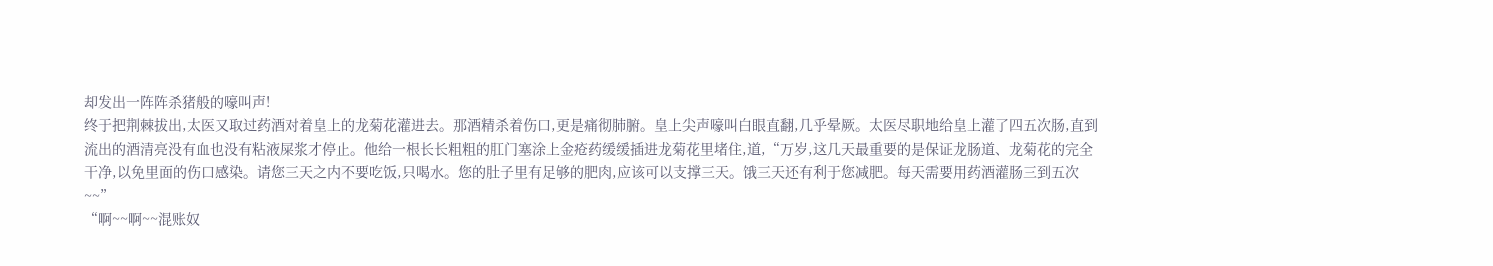却发出一阵阵杀猪般的嚎叫声!
终于把荆棘拔出,太医又取过药酒对着皇上的龙菊花灌进去。那酒精杀着伤口,更是痛彻肺腑。皇上尖声嚎叫白眼直翻,几乎晕厥。太医尽职地给皇上灌了四五次肠,直到流出的酒清亮没有血也没有粘液屎浆才停止。他给一根长长粗粗的肛门塞涂上金疮药缓缓插进龙菊花里堵住,道,“万岁,这几天最重要的是保证龙肠道、龙菊花的完全干净,以免里面的伤口感染。请您三天之内不要吃饭,只喝水。您的肚子里有足够的肥肉,应该可以支撑三天。饿三天还有利于您减肥。每天需要用药酒灌肠三到五次~~”
“啊~~啊~~混账奴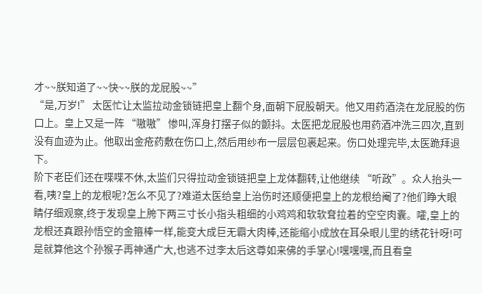才~~朕知道了~~快~~朕的龙屁股~~”
“是,万岁!” 太医忙让太监拉动金锁链把皇上翻个身,面朝下屁股朝天。他又用药酒浇在龙屁股的伤口上。皇上又是一阵 “嗷嗷” 惨叫,浑身打摆子似的颤抖。太医把龙屁股也用药酒冲洗三四次,直到没有血迹为止。他取出金疮药敷在伤口上,然后用纱布一层层包裹起来。伤口处理完毕,太医跪拜退下。
阶下老臣们还在喋喋不休,太监们只得拉动金锁链把皇上龙体翻转,让他继续 “听政”。众人抬头一看,咦?皇上的龙根呢?怎么不见了?难道太医给皇上治伤时还顺便把皇上的龙根给阉了?他们睁大眼睛仔细观察,终于发现皇上胯下两三寸长小指头粗细的小鸡鸡和软软耷拉着的空空肉囊。嚯,皇上的龙根还真跟孙悟空的金箍棒一样,能变大成巨无霸大肉棒,还能缩小成放在耳朵眼儿里的绣花针呀!可是就算他这个孙猴子再神通广大,也逃不过李太后这尊如来佛的手掌心!嘿嘿嘿,而且看皇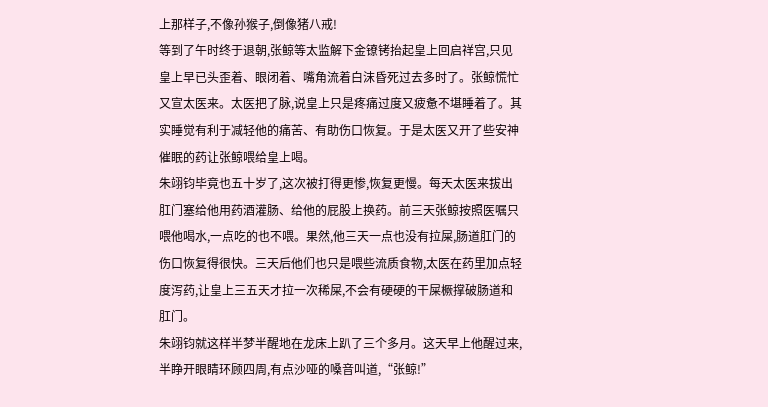上那样子,不像孙猴子,倒像猪八戒!
等到了午时终于退朝,张鲸等太监解下金镣铐抬起皇上回启祥宫,只见皇上早已头歪着、眼闭着、嘴角流着白沫昏死过去多时了。张鲸慌忙又宣太医来。太医把了脉,说皇上只是疼痛过度又疲惫不堪睡着了。其实睡觉有利于减轻他的痛苦、有助伤口恢复。于是太医又开了些安神催眠的药让张鲸喂给皇上喝。
朱翊钧毕竟也五十岁了,这次被打得更惨,恢复更慢。每天太医来拔出肛门塞给他用药酒灌肠、给他的屁股上换药。前三天张鲸按照医嘱只喂他喝水,一点吃的也不喂。果然,他三天一点也没有拉屎,肠道肛门的伤口恢复得很快。三天后他们也只是喂些流质食物,太医在药里加点轻度泻药,让皇上三五天才拉一次稀屎,不会有硬硬的干屎橛撑破肠道和肛门。
朱翊钧就这样半梦半醒地在龙床上趴了三个多月。这天早上他醒过来,半睁开眼睛环顾四周,有点沙哑的嗓音叫道,“张鲸!”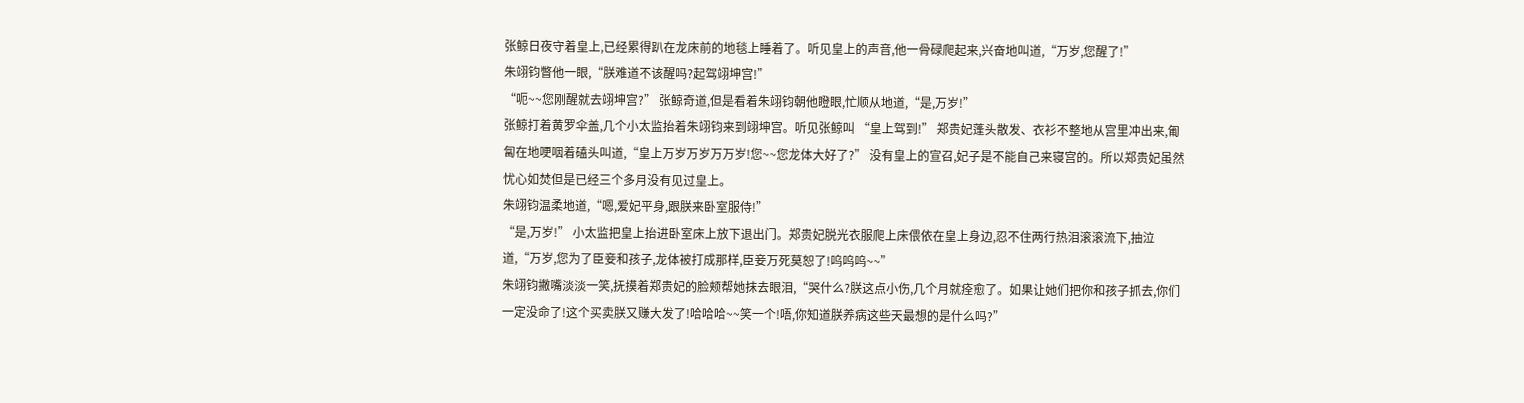张鲸日夜守着皇上,已经累得趴在龙床前的地毯上睡着了。听见皇上的声音,他一骨碌爬起来,兴奋地叫道,“万岁,您醒了!”
朱翊钧瞥他一眼,“朕难道不该醒吗?起驾翊坤宫!”
“呃~~您刚醒就去翊坤宫?” 张鲸奇道,但是看着朱翊钧朝他瞪眼,忙顺从地道,“是,万岁!”
张鲸打着黄罗伞盖,几个小太监抬着朱翊钧来到翊坤宫。听见张鲸叫 “皇上驾到!” 郑贵妃蓬头散发、衣衫不整地从宫里冲出来,匍匐在地哽咽着磕头叫道,“皇上万岁万岁万万岁!您~~您龙体大好了?” 没有皇上的宣召,妃子是不能自己来寝宫的。所以郑贵妃虽然忧心如焚但是已经三个多月没有见过皇上。
朱翊钧温柔地道,“嗯,爱妃平身,跟朕来卧室服侍!”
“是,万岁!” 小太监把皇上抬进卧室床上放下退出门。郑贵妃脱光衣服爬上床偎依在皇上身边,忍不住两行热泪滚滚流下,抽泣道,“万岁,您为了臣妾和孩子,龙体被打成那样,臣妾万死莫恕了!呜呜呜~~”
朱翊钧撇嘴淡淡一笑,抚摸着郑贵妃的脸颊帮她抹去眼泪,“哭什么?朕这点小伤,几个月就痊愈了。如果让她们把你和孩子抓去,你们一定没命了!这个买卖朕又赚大发了!哈哈哈~~笑一个!唔,你知道朕养病这些天最想的是什么吗?”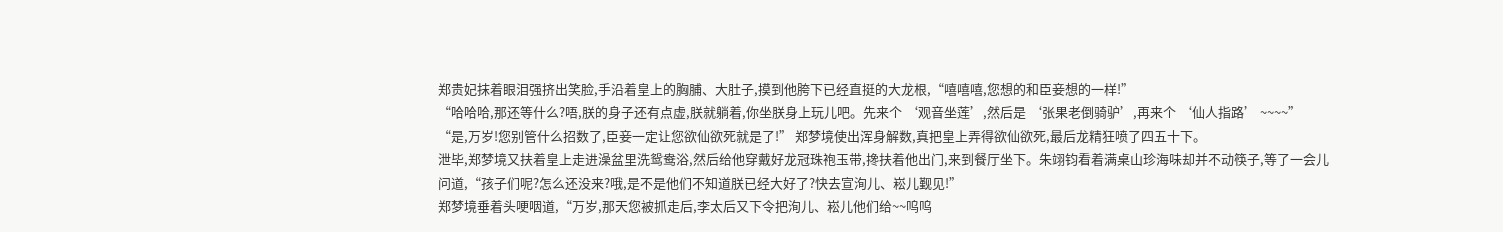郑贵妃抹着眼泪强挤出笑脸,手沿着皇上的胸脯、大肚子,摸到他胯下已经直挺的大龙根,“嘻嘻嘻,您想的和臣妾想的一样!”
“哈哈哈,那还等什么?唔,朕的身子还有点虚,朕就躺着,你坐朕身上玩儿吧。先来个 ‘观音坐莲’,然后是 ‘张果老倒骑驴’,再来个 ‘仙人指路’ ~~~~”
“是,万岁!您别管什么招数了,臣妾一定让您欲仙欲死就是了!” 郑梦境使出浑身解数,真把皇上弄得欲仙欲死,最后龙精狂喷了四五十下。
泄毕,郑梦境又扶着皇上走进澡盆里洗鸳鸯浴,然后给他穿戴好龙冠珠袍玉带,搀扶着他出门,来到餐厅坐下。朱翊钧看着满桌山珍海味却并不动筷子,等了一会儿问道,“孩子们呢?怎么还没来?哦,是不是他们不知道朕已经大好了?快去宣洵儿、崧儿觐见!”
郑梦境垂着头哽咽道,“万岁,那天您被抓走后,李太后又下令把洵儿、崧儿他们给~~呜呜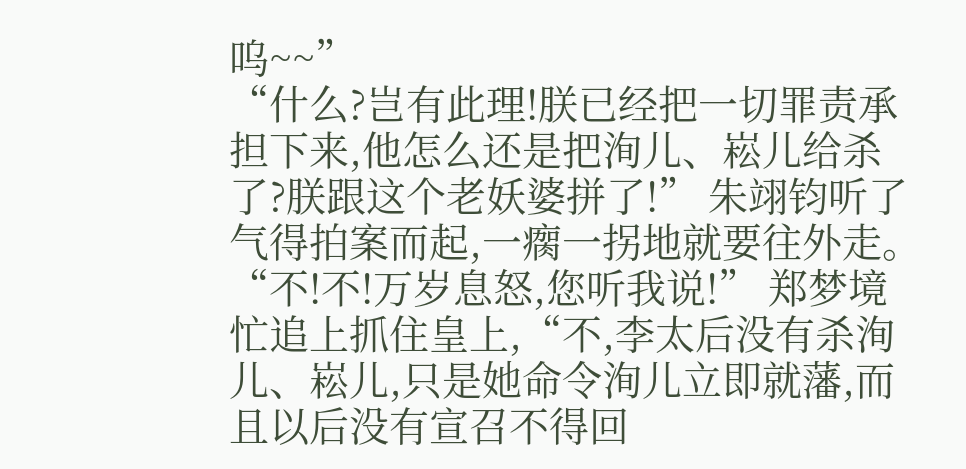呜~~”
“什么?岂有此理!朕已经把一切罪责承担下来,他怎么还是把洵儿、崧儿给杀了?朕跟这个老妖婆拼了!” 朱翊钧听了气得拍案而起,一瘸一拐地就要往外走。
“不!不!万岁息怒,您听我说!” 郑梦境忙追上抓住皇上,“不,李太后没有杀洵儿、崧儿,只是她命令洵儿立即就藩,而且以后没有宣召不得回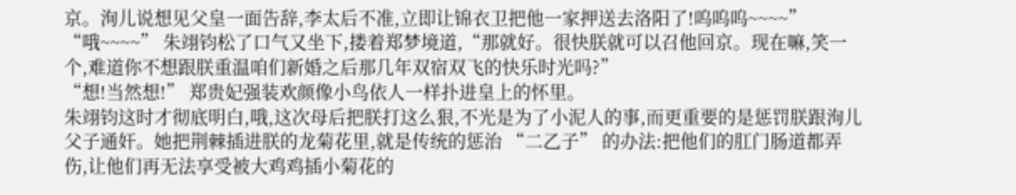京。洵儿说想见父皇一面告辞,李太后不准,立即让锦衣卫把他一家押送去洛阳了!呜呜呜~~~~”
“哦~~~~” 朱翊钧松了口气又坐下,搂着郑梦境道,“那就好。很快朕就可以召他回京。现在嘛,笑一个,难道你不想跟朕重温咱们新婚之后那几年双宿双飞的快乐时光吗?”
“想!当然想!” 郑贵妃强装欢颜像小鸟依人一样扑进皇上的怀里。
朱翊钧这时才彻底明白,哦,这次母后把朕打这么狠,不光是为了小泥人的事,而更重要的是惩罚朕跟洵儿父子通奸。她把荆棘插进朕的龙菊花里,就是传统的惩治 “二乙子” 的办法:把他们的肛门肠道都弄伤,让他们再无法享受被大鸡鸡插小菊花的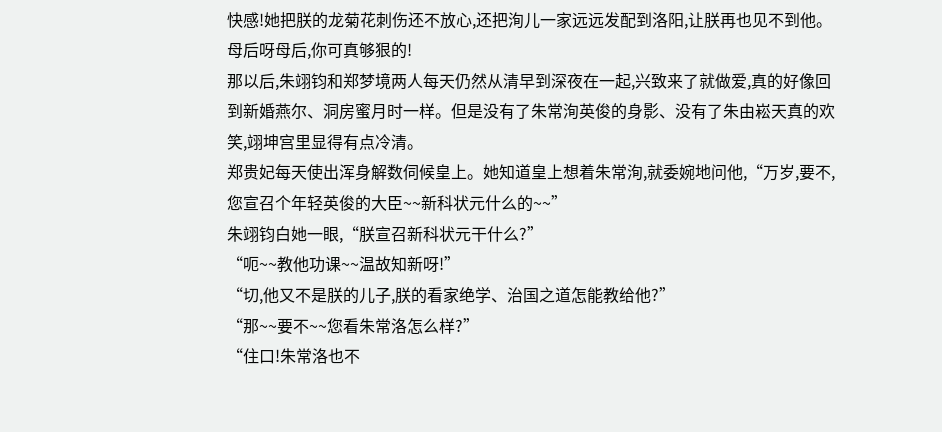快感!她把朕的龙菊花刺伤还不放心,还把洵儿一家远远发配到洛阳,让朕再也见不到他。母后呀母后,你可真够狠的!
那以后,朱翊钧和郑梦境两人每天仍然从清早到深夜在一起,兴致来了就做爱,真的好像回到新婚燕尔、洞房蜜月时一样。但是没有了朱常洵英俊的身影、没有了朱由崧天真的欢笑,翊坤宫里显得有点冷清。
郑贵妃每天使出浑身解数伺候皇上。她知道皇上想着朱常洵,就委婉地问他,“万岁,要不,您宣召个年轻英俊的大臣~~新科状元什么的~~”
朱翊钧白她一眼,“朕宣召新科状元干什么?”
“呃~~教他功课~~温故知新呀!”
“切,他又不是朕的儿子,朕的看家绝学、治国之道怎能教给他?”
“那~~要不~~您看朱常洛怎么样?”
“住口!朱常洛也不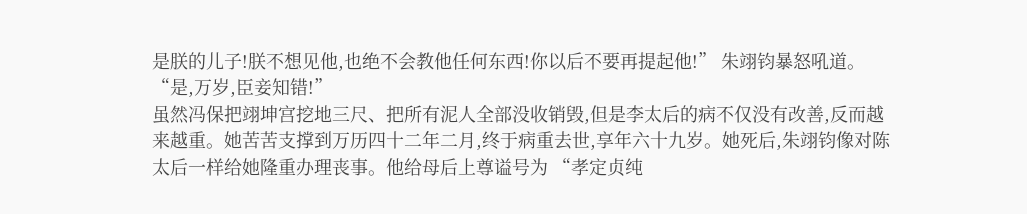是朕的儿子!朕不想见他,也绝不会教他任何东西!你以后不要再提起他!” 朱翊钧暴怒吼道。
“是,万岁,臣妾知错!”
虽然冯保把翊坤宫挖地三尺、把所有泥人全部没收销毁,但是李太后的病不仅没有改善,反而越来越重。她苦苦支撑到万历四十二年二月,终于病重去世,享年六十九岁。她死后,朱翊钧像对陈太后一样给她隆重办理丧事。他给母后上尊谥号为 “孝定贞纯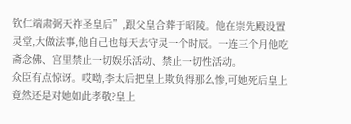钦仁端肃弼天祚圣皇后”,跟父皇合葬于昭陵。他在崇先殿设置灵堂,大做法事,他自己也每天去守灵一个时辰。一连三个月他吃斋念佛、宫里禁止一切娱乐活动、禁止一切性活动。
众臣有点惊讶。哎呦,李太后把皇上欺负得那么惨,可她死后皇上竟然还是对她如此孝敬?皇上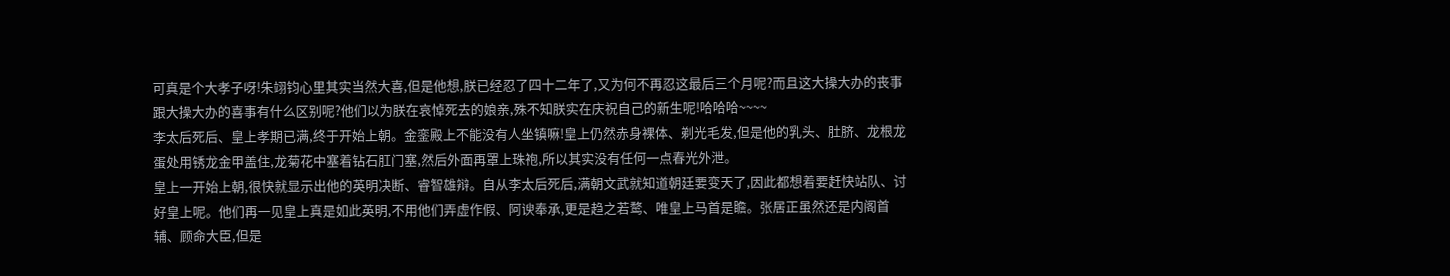可真是个大孝子呀!朱翊钧心里其实当然大喜,但是他想,朕已经忍了四十二年了,又为何不再忍这最后三个月呢?而且这大操大办的丧事跟大操大办的喜事有什么区别呢?他们以为朕在哀悼死去的娘亲,殊不知朕实在庆祝自己的新生呢!哈哈哈~~~~
李太后死后、皇上孝期已满,终于开始上朝。金銮殿上不能没有人坐镇嘛!皇上仍然赤身裸体、剃光毛发,但是他的乳头、肚脐、龙根龙蛋处用锈龙金甲盖住,龙菊花中塞着钻石肛门塞,然后外面再罩上珠袍,所以其实没有任何一点春光外泄。
皇上一开始上朝,很快就显示出他的英明决断、睿智雄辩。自从李太后死后,满朝文武就知道朝廷要变天了,因此都想着要赶快站队、讨好皇上呢。他们再一见皇上真是如此英明,不用他们弄虚作假、阿谀奉承,更是趋之若鹜、唯皇上马首是瞻。张居正虽然还是内阁首辅、顾命大臣,但是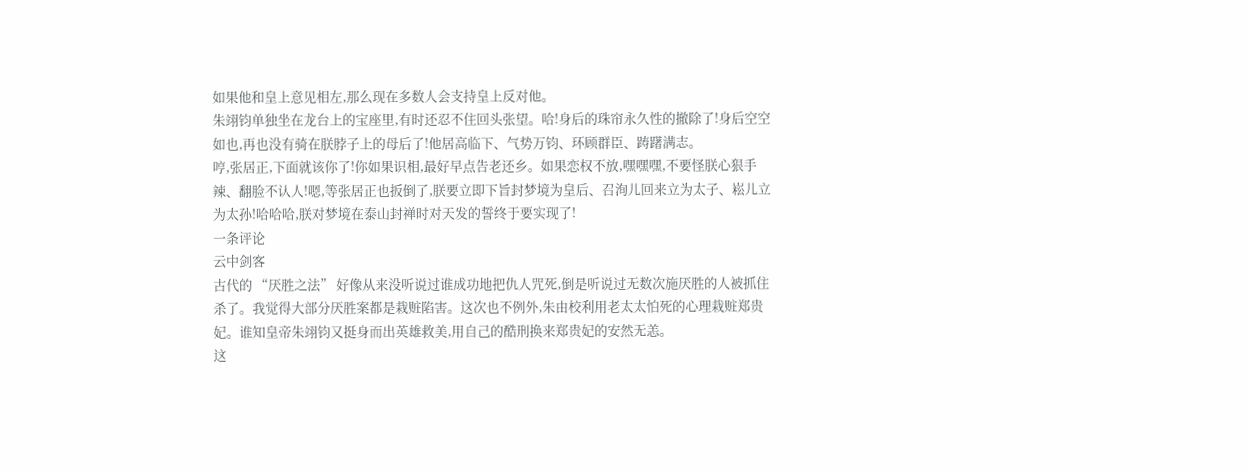如果他和皇上意见相左,那么现在多数人会支持皇上反对他。
朱翊钧单独坐在龙台上的宝座里,有时还忍不住回头张望。哈!身后的珠帘永久性的撤除了!身后空空如也,再也没有骑在朕脖子上的母后了!他居高临下、气势万钧、环顾群臣、踌躇满志。
哼,张居正,下面就该你了!你如果识相,最好早点告老还乡。如果恋权不放,嘿嘿嘿,不要怪朕心狠手辣、翻脸不认人!嗯,等张居正也扳倒了,朕要立即下旨封梦境为皇后、召洵儿回来立为太子、崧儿立为太孙!哈哈哈,朕对梦境在泰山封禅时对天发的誓终于要实现了!
一条评论
云中剑客
古代的 “厌胜之法” 好像从来没听说过谁成功地把仇人咒死,倒是听说过无数次施厌胜的人被抓住杀了。我觉得大部分厌胜案都是栽赃陷害。这次也不例外,朱由校利用老太太怕死的心理栽赃郑贵妃。谁知皇帝朱翊钧又挺身而出英雄救美,用自己的酷刑换来郑贵妃的安然无恙。
这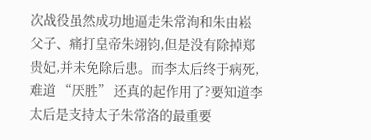次战役虽然成功地逼走朱常洵和朱由崧父子、痛打皇帝朱翊钧,但是没有除掉郑贵妃,并未免除后患。而李太后终于病死,难道 “厌胜” 还真的起作用了?要知道李太后是支持太子朱常洛的最重要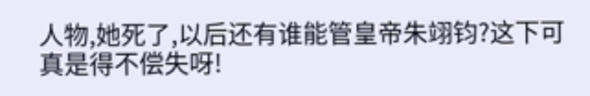人物,她死了,以后还有谁能管皇帝朱翊钧?这下可真是得不偿失呀!